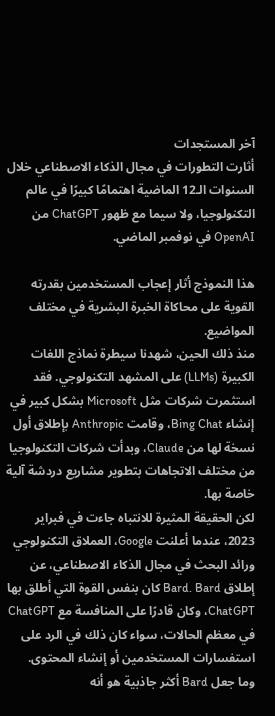آخر المستجدات
أثارت التطورات في مجال الذكاء الاصطناعي خلال السنوات الـ12 الماضية اهتمامًا كبيرًا في عالم التكنولوجيا، ولا سيما مع ظهور ChatGPT من OpenAI في نوفمبر الماضي.

هذا النموذج أثار إعجاب المستخدمين بقدرته القوية على محاكاة الخبرة البشرية في مختلف المواضيع.
منذ ذلك الحين، شهدنا سيطرة نماذج اللغات الكبيرة (LLMs) على المشهد التكنولوجي. فقد استثمرت شركات مثل Microsoft بشكل كبير في إنشاء Bing Chat، وقامت Anthropic بإطلاق أول نسخة لها من Claude، وبدأت شركات التكنولوجيا من مختلف الاتجاهات بتطوير مشاريع دردشة آلية خاصة بها.
لكن الحقيقة المثيرة للانتباه جاءت في فبراير 2023، عندما أعلنت Google، العملاق التكنولوجي ورائد البحث في مجال الذكاء الاصطناعي، عن إطلاق Bard. Bard كان بنفس القوة التي أطلق بها ChatGPT، وكان قادرًا على المنافسة مع ChatGPT في معظم الحالات، سواء كان ذلك في الرد على استفسارات المستخدمين أو إنشاء المحتوى.
وما جعل Bard أكثر جاذبية هو أنه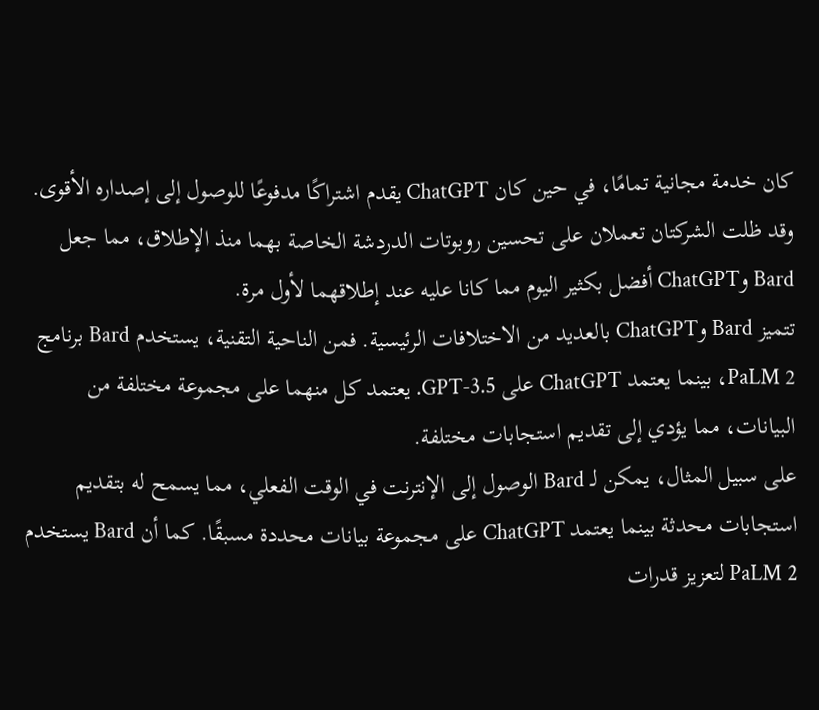كان خدمة مجانية تمامًا، في حين كان ChatGPT يقدم اشتراكًا مدفوعًا للوصول إلى إصداره الأقوى. وقد ظلت الشركتان تعملان على تحسين روبوتات الدردشة الخاصة بهما منذ الإطلاق، مما جعل Bard وChatGPT أفضل بكثير اليوم مما كانا عليه عند إطلاقهما لأول مرة.
تتميز Bard وChatGPT بالعديد من الاختلافات الرئيسية. فمن الناحية التقنية، يستخدم Bard برنامج PaLM 2، بينما يعتمد ChatGPT على GPT-3.5. يعتمد كل منهما على مجموعة مختلفة من البيانات، مما يؤدي إلى تقديم استجابات مختلفة.
على سبيل المثال، يمكن لـ Bard الوصول إلى الإنترنت في الوقت الفعلي، مما يسمح له بتقديم استجابات محدثة بينما يعتمد ChatGPT على مجموعة بيانات محددة مسبقًا. كما أن Bard يستخدم PaLM 2 لتعزيز قدرات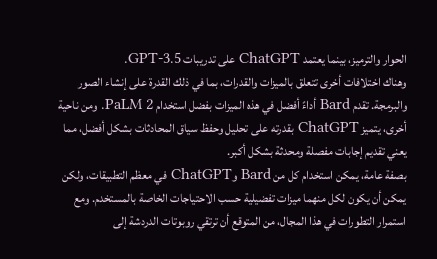الحوار والترميز، بينما يعتمد ChatGPT على تدريبات GPT-3.5.
وهناك اختلافات أخرى تتعلق بالميزات والقدرات، بما في ذلك القدرة على إنشاء الصور والبرمجة. تقدم Bard أداءً أفضل في هذه الميزات بفضل استخدام PaLM 2. ومن ناحية أخرى، يتميز ChatGPT بقدرته على تحليل وحفظ سياق المحادثات بشكل أفضل، مما يعني تقديم إجابات مفصلة ومحدثة بشكل أكبر.
بصفة عامة، يمكن استخدام كل من Bard وChatGPT في معظم التطبيقات، ولكن يمكن أن يكون لكل منهما ميزات تفضيلية حسب الاحتياجات الخاصة بالمستخدم. ومع استمرار التطورات في هذا المجال، من المتوقع أن ترتقي روبوتات الدردشة إلى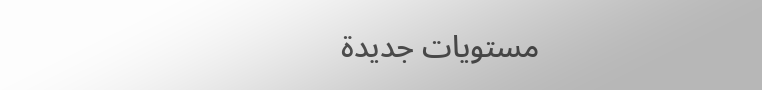مستويات جديدة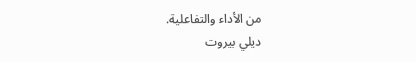من الأداء والتفاعلية.
ديلي بيروت